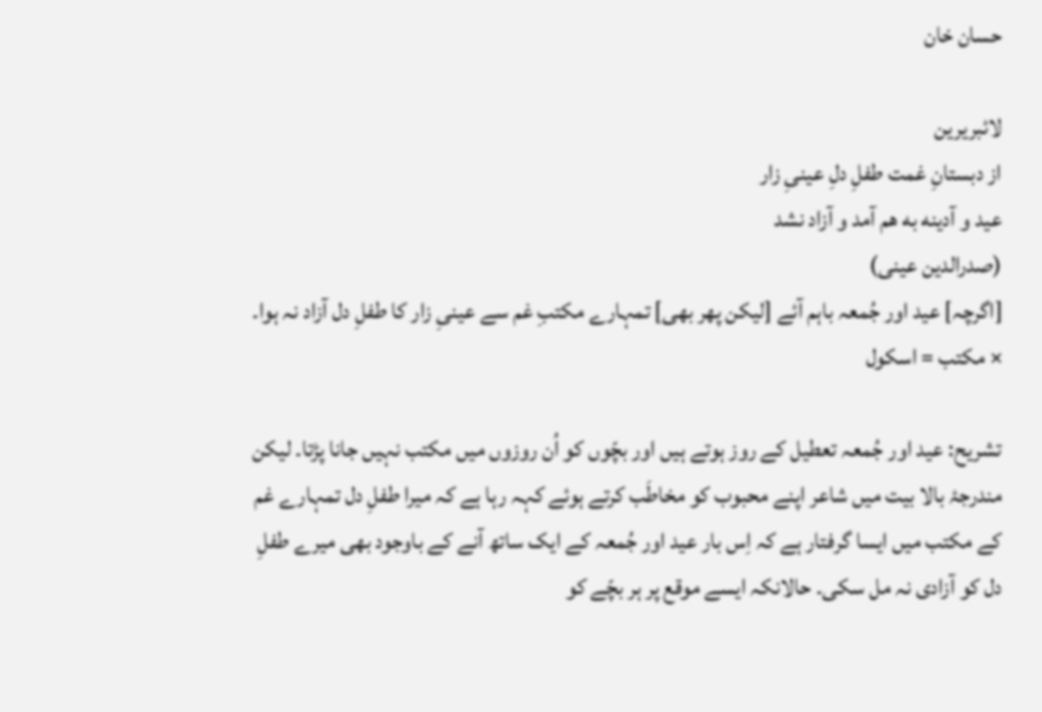حسان خان

لائبریرین
از دبستانِ غمت طفلِ دلِ عینیِ زار
عید و آدینه به هم آمد و آزاد نشد
(صدرالدین عینی)
[اگرچہ] عید اور جُمعہ باہم آئے [لیکن پھر بھی] تمہارے مکتبِ غم سے عینیِ زار کا طفلِ دل آزاد نہ ہوا۔
× مکتب = اسکول

تشریح: عید اور جُمعہ تعطیل کے روز ہوتے ہیں اور بچّوں کو اُن روزوں میں مکتب نہیں جانا پڑتا۔ لیکن مندرجۂ بالا بیت میں شاعر اپنے محبوب کو مخاطَب کرتے ہوئے کہہ رہا ہے کہ میرا طفلِ دل تمہارے غم کے مکتب میں ایسا گرفتار ہے کہ اِس بار عید اور جُمعہ کے ایک ساتھ آنے کے باوجود بھی میرے طفلِ دل کو آزادی نہ مل سکی۔ حالانکہ ایسے موقع پر ہر بچّے کو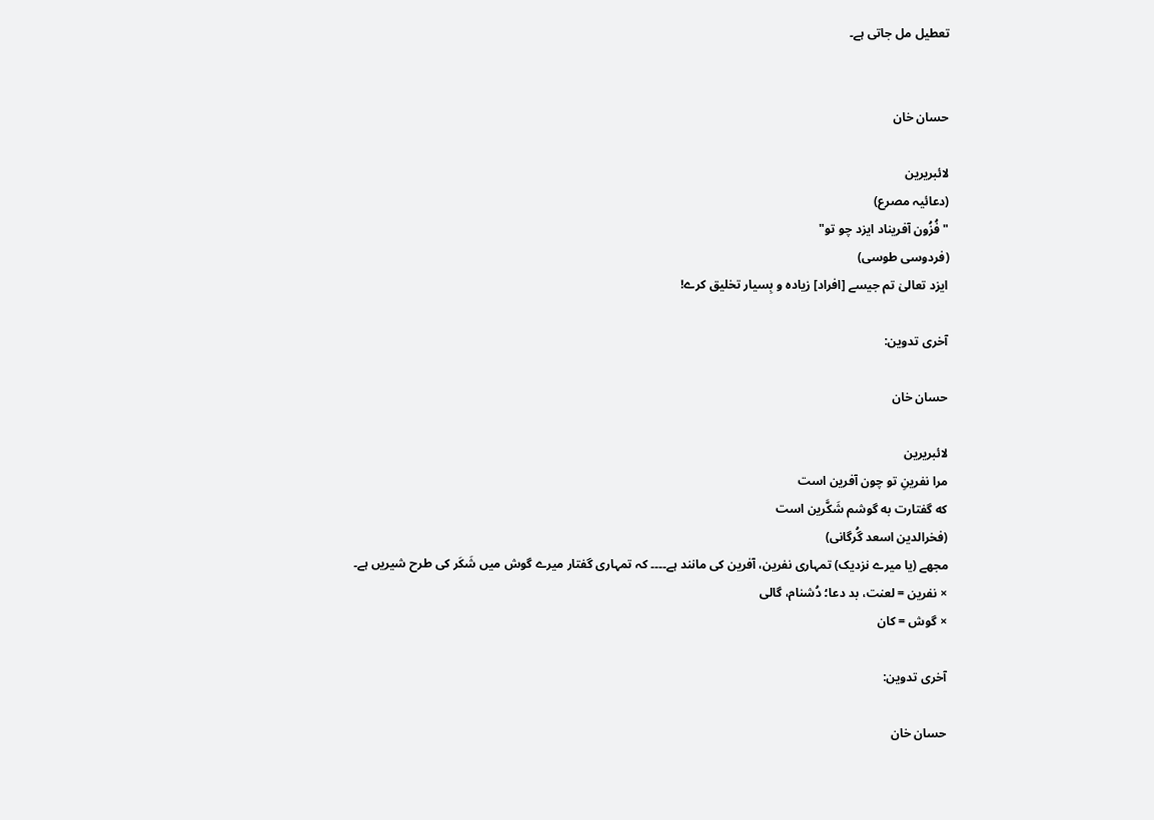تعطیل مل جاتی ہے۔


حسان خان

لائبریرین
(دعائیہ مصرع)
"فُزُون آفریناد ایزد چو تو"
(فردوسی طوسی)
ایزد تعالیٰ تم جیسے [افراد] زیادہ و بِسیار تخلیق کرے!

آخری تدوین:

حسان خان

لائبریرین
مرا نفرینِ تو چون آفرین است
که گفتارت به گوشم شَکَّرین است
(فخرالدین اسعد گُرگانی)
مجھے (یا میرے نزدیک) تمہاری نفرین، آفرین کی مانند ہے۔۔۔۔ کہ تمہاری گفتار میرے گوش میں شَکَر کی طرح شیریں ہے۔
× نفرین = لعنت، بد دعا؛ دُشنام، گالی
× گوش = کان

آخری تدوین:

حسان خان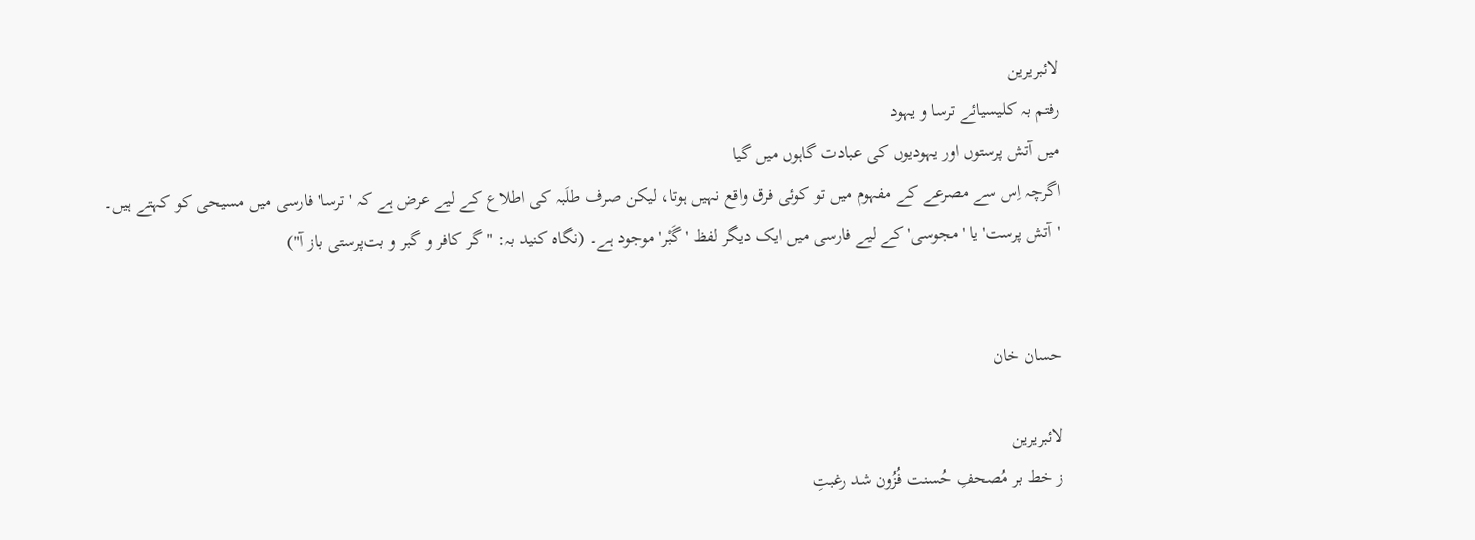لائبریرین
رفتم بہ کلیسیائے ترسا و یہود
میں‌ آتش پرستوں‌ اور یہودیوں‌ کی عبادت گاہوں میں گیا
اگرچہ اِس سے مصرعے کے مفہوم میں تو کوئی فرق واقع نہیں ہوتا، لیکن صرف طلَبہ کی اطلاع کے لیے عرض ہے کہ 'ترسا' فارسی میں مسیحی کو کہتے ہیں۔
'آتش پرست' یا 'مجوسی' کے لیے فارسی میں ایک دیگر لفظ 'گَبْر' موجود ہے۔ (نگاہ کنید بہ: "گر کافر و گبر و بت‌پرستی باز آ")


حسان خان

لائبریرین
ز خط بر مُصحفِ حُسنت فُزُون شد رغبتِ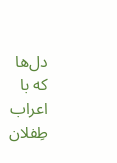دل‌ها
که با اعراب طِفلان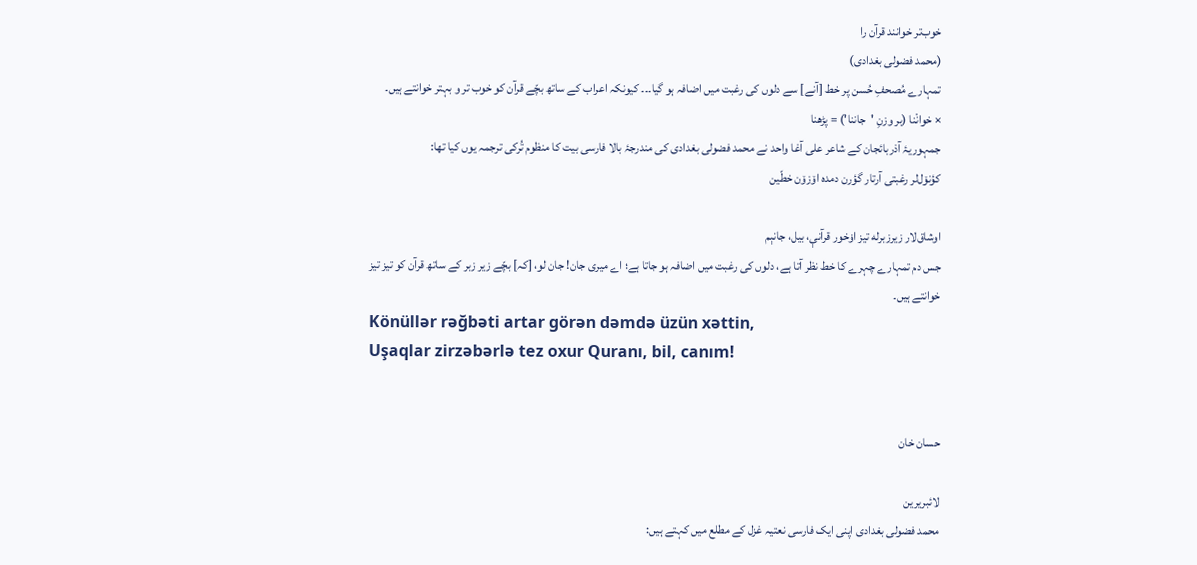خوب‌تر خوانند قرآن را
(محمد فضولی بغدادی)
تمہارے مُصحفِ حُسن پر خط [آنے] سے دلوں کی رغبت میں اضافہ ہو گیا۔۔۔ کیونکہ اعراب کے ساتھ بچّے قرآن کو خوب تر و بہتر خوانتے ہیں۔
× خوانْنا (بر وزنِ 'جاننا') = پڑھنا
جمہوریۂ آذربائجان کے شاعر علی آغا واحد نے محمد فضولی بغدادی کی مندرجۂ بالا فارسی بیت کا منظوم تُرکی ترجمہ یوں کیا تھا:
کؤنۆل‌لر رغبتی آرتار گؤرن دمده اۆزۆن خطّین

اوشاق‌لار زیرزبرله تیز اۏخور قرآنې، بیل، جانېم
جس دم تمہارے چہرے کا خط نظر آتا ہے، دلوں کی رغبت میں اضافہ ہو جاتا ہے؛ اے میری جان! جان لو، [کہ] بچّے زیر زبر کے ساتھ قرآن کو تیز تیز خوانتے ہیں۔
Könüllər rəğbəti artar görən dəmdə üzün xəttin,
Uşaqlar zirzəbərlə tez оxur Quranı, bil, canım!


حسان خان

لائبریرین
محمد فضولی بغدادی اپنی ایک فارسی نعتیہ غزل کے مطلع میں کہتے ہیں: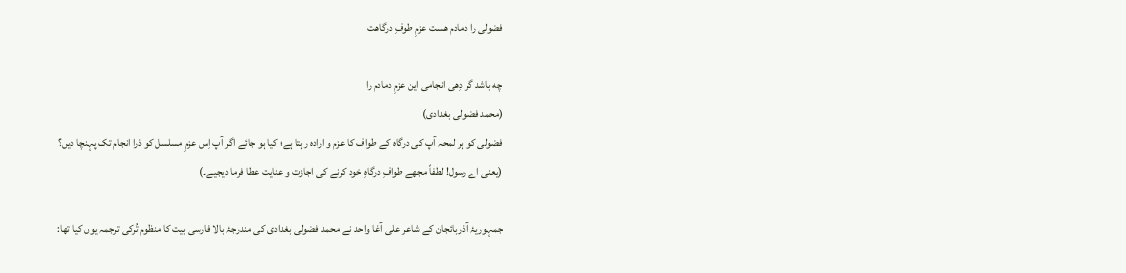فضولی را دمادم هست عزمِ طوفِ درگاهت

چه باشد گر دِهی انجامی این عزمِ دمادم را
(محمد فضولی بغدادی)
فضولی کو ہر لمحہ آپ کی درگاہ کے طواف کا عزم و ارادہ رہتا ہے؛ کیا ہو جائے اگر آپ اِس عزمِ مسلسل کو ذرا انجام تک پہنچا دیں؟
(یعنی اے رسول! لطفاً مجھے طوافِ درگاہِ خود کرنے کی اجازت و عنایت عطا فرما دیجیے۔)

جمہوریۂ آذربائجان کے شاعر علی آغا واحد نے محمد فضولی بغدادی کی مندرجۂ بالا فارسی بیت کا منظوم تُرکی ترجمہ یوں کیا تھا: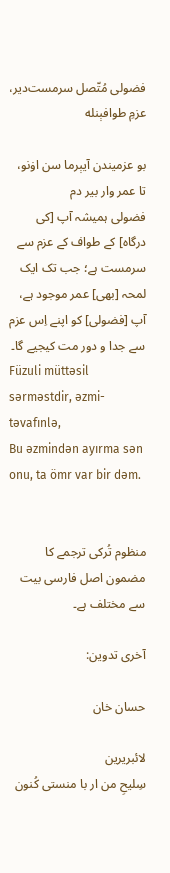فضولی مُتّصل سرمست‌دیر، عزمِ طوافېنله

بو عزمیندن آیېرما سن اۏنو، تا عمر وار بیر دم
فضولی ہمیشہ آپ [کی درگاہ] کے طواف کے عزم سے سرمست ہے؛ جب تک ایک لمحہ [بھی] عمر موجود ہے، آپ [فضولی] کو اپنے اِس عزم سے جدا و دور مت کیجیے گا۔
Füzuli müttəsil sərməstdir, əzmi-təvafınlə,
Bu əzmindən ayırma sən оnu, ta ömr var bir dəm.


منظوم تُرکی ترجمے کا مضمون اصل فارسی بیت سے مختلف ہے۔

آخری تدوین:

حسان خان

لائبریرین
سِلیحِ من ار با منستی کُنون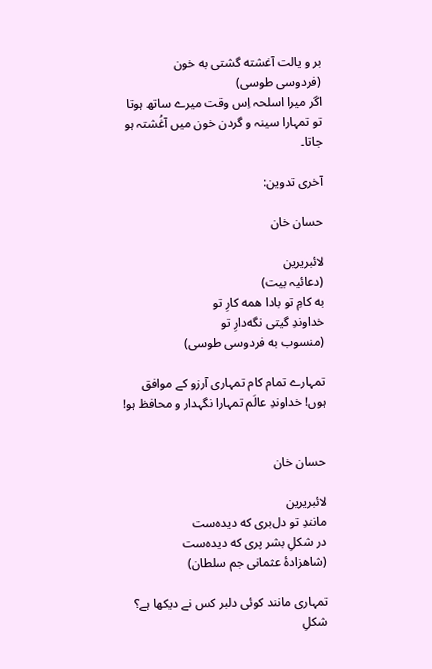بر و یالت آغشته گشتی به خون
(فردوسی طوسی)
اگر میرا اسلحہ اِس وقت میرے ساتھ ہوتا تو تمہارا سینہ و گردن خون میں آغُشتہ ہو جاتا۔

آخری تدوین:

حسان خان

لائبریرین
(دعائیہ بیت)
به کامِ تو بادا همه کارِ تو
خداوندِ گیتی نگه‌دارِ تو
(منسوب به فردوسی طوسی)

تمہارے تمام کام تمہاری آرزو کے موافق ہوں! خداوندِ عالَم تمہارا نگہدار و محافظ ہو!


حسان خان

لائبریرین
مانندِ تو دل‌بری که دیده‌ست
در شکلِ بشر پری که دیده‌ست
(شاهزادهٔ عثمانی جم سلطان)

تمہاری مانند کوئی دلبر کس نے دیکھا ہے؟ شکلِ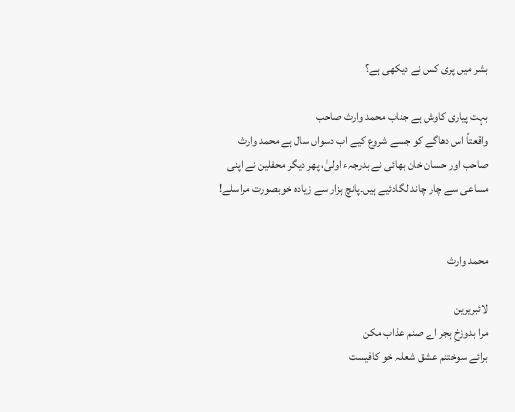بشر میں پری کس نے دیکھی ہے؟

بہت پیاری کاوش ہے جناب محمد وارث صاحب
واقعتاً اس دھاگے کو جسے شروع کیے اب دسواں سال ہے محمد وارث صاحب اور حسان خان بھائی نے بدرجہء اولیٰ، پھر دیگر محفلین نے اپنی مساعی سے چار چاند لگادئیے ہیں۔پانچ ہزار سے زیادہ خوبصورت مراسلے!


محمد وارث

لائبریرین
مرا بدوزخِ ہجر اے صنم عذاب مکن
برائے سوختنم عشق شعلہ خو کافیست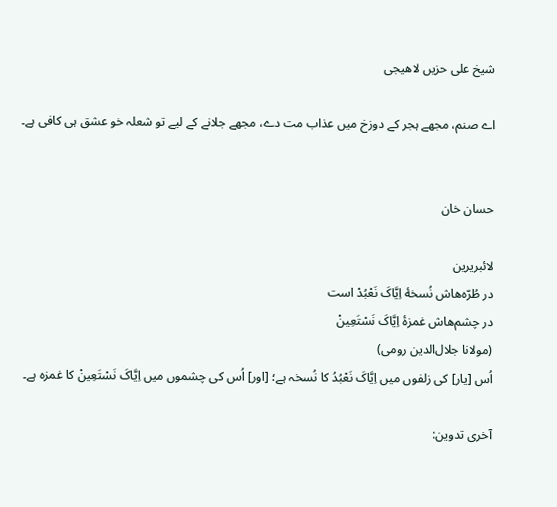شیخ علی حزیں‌ لاھیجی

اے صنم، مجھے ہجر کے دوزخ میں عذاب مت دے، مجھے جلانے کے لیے تو شعلہ خو عشق ہی کافی ہے۔


حسان خان

لائبریرین
در طُرّه‌هاش نُسخهٔ اِیَّاکَ نَعْبُدْ است
در چشم‌هاش غمزهٔ اِیَّاکَ نَسْتَعِینْ
(مولانا جلال‌الدین رومی)
اُس [یار] کی زلفوں میں اِیَّاکَ نَعْبُدُ کا نُسخہ ہے؛ [اور] اُس کی چشموں میں اِیَّاکَ نَسْتَعِینْ کا غمزہ ہے۔

آخری تدوین: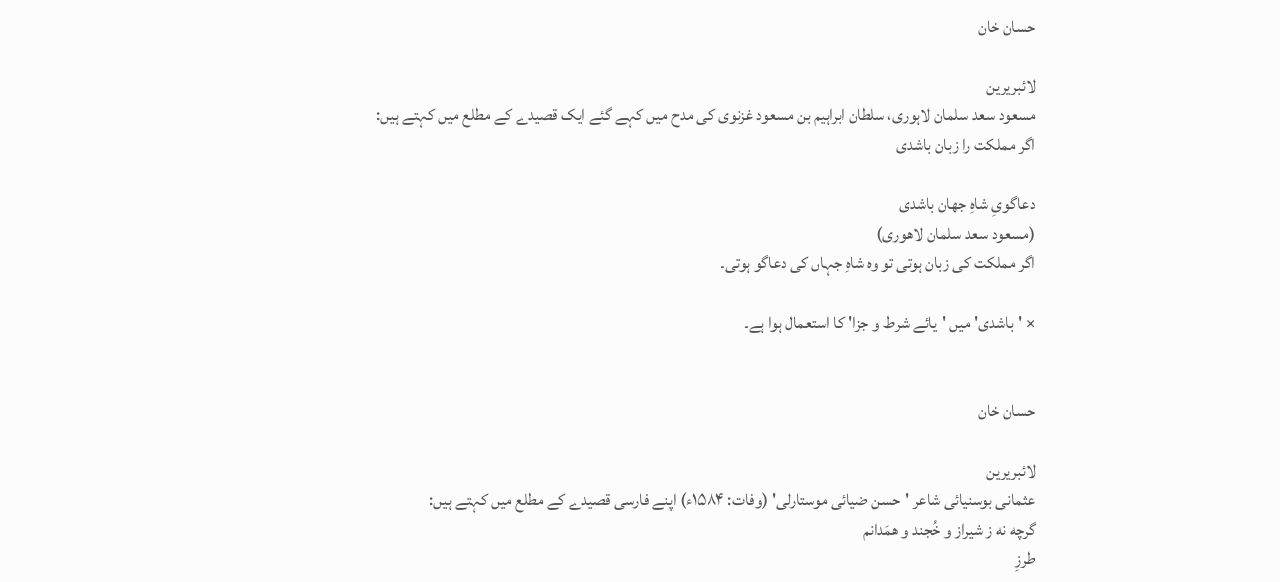حسان خان

لائبریرین
مسعود سعد سلمان لاہوری، سلطان ابراہیم بن مسعود غزنوی کی مدح میں کہے گئے ایک قصیدے کے مطلع میں کہتے ہیں:
اگر مملکت را زبان باشدی

دعاگویِ شاهِ جهان باشدی
(مسعود سعد سلمان لاهوری)
اگر مملکت کی زبان ہوتی تو وہ شاہِ جہاں کی دعاگو ہوتی۔

× 'باشدی' میں 'یائے شرط و جزا' کا استعمال ہوا ہے۔


حسان خان

لائبریرین
عثمانی بوسنیائی شاعر 'حسن ضیائی موستارلی' (وفات: ۱۵۸۴ء) اپنے فارسی قصیدے کے مطلع میں کہتے ہیں:
گرچه نه ز شیراز و خُجند و همَدانم
طرزِ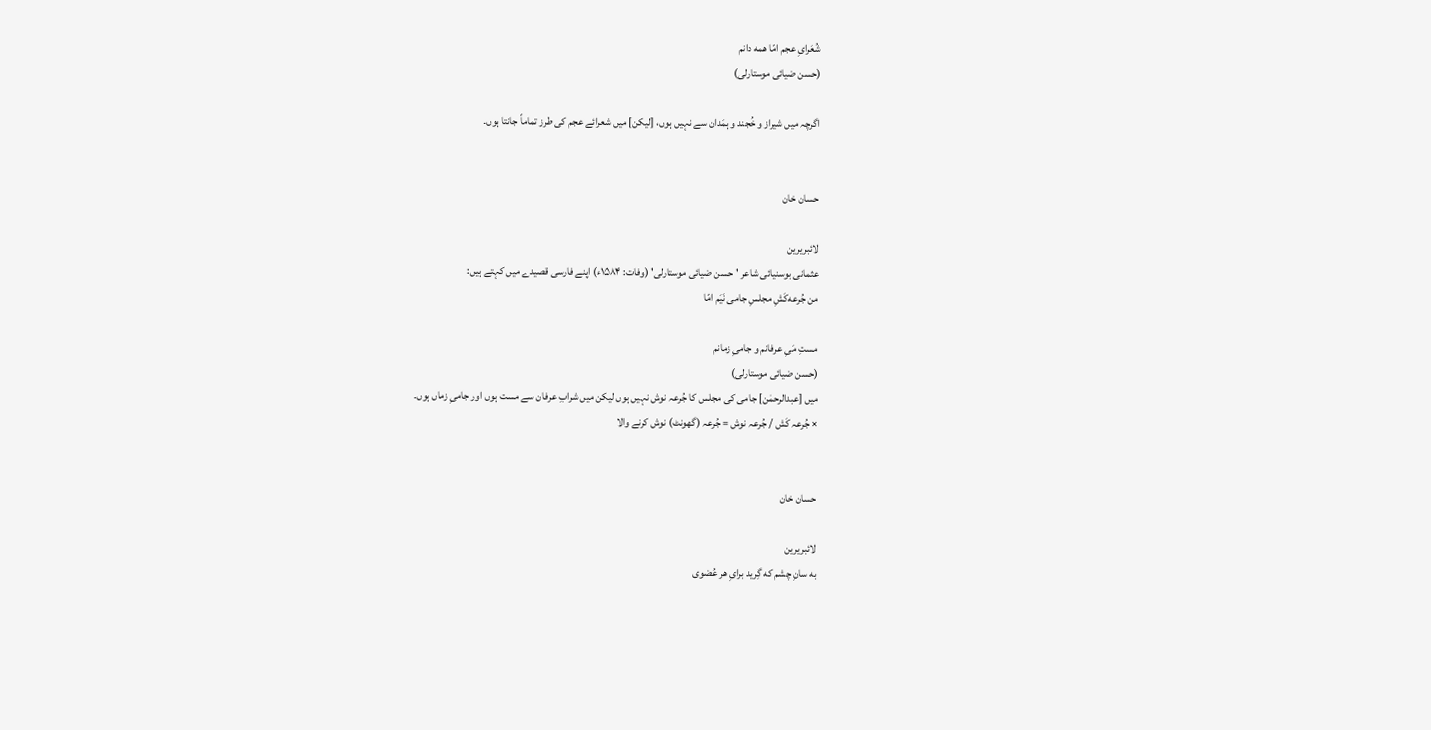شُعَرایِ عجم امّا همه دانم
(حسن ضیائی موستارلی)

اگرچہ میں شیراز و خُجند و ہمَدان سے نہیں ہوں، [لیکن] میں شعرائے عجم کی طرز تماماً جانتا ہوں۔


حسان خان

لائبریرین
عثمانی بوسنیائی شاعر 'حسن ضیائی موستارلی' (وفات: ۱۵۸۴ء) اپنے فارسی قصیدے میں کہتے ہیں:
من جُرعه‌کَشِ مجلسِ جامی نَیَم امّا

مستِ مَیِ عرفانم و جامیِ زمانم
(حسن ضیائی موستارلی)
میں [عبدالرحمٰن] جامی کی مجلس کا جُرعہ نوش نہیں ہوں لیکن میں شرابِ عرفان سے مست ہوں اور جامیِ زماں ہوں۔
× جُرعہ کَش / جُرعہ نوش = جُرعہ (گھونٹ) نوش کرنے والا


حسان خان

لائبریرین
به سانِ چشم که گِرید برایِ هر عُضوی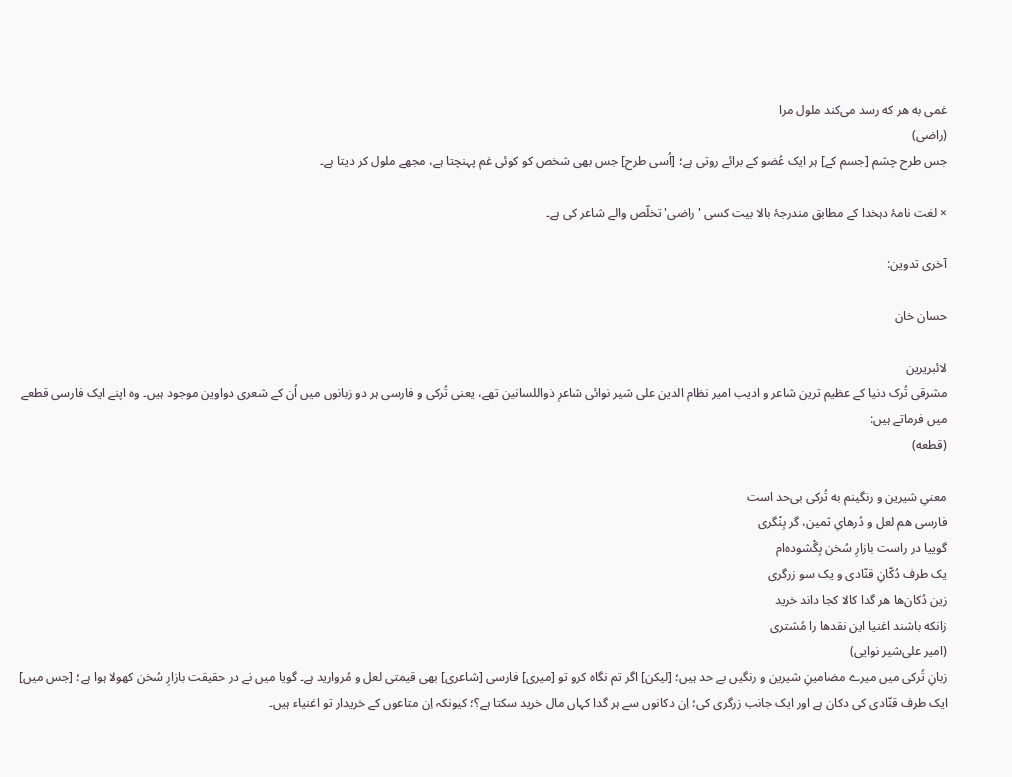غمی به هر که رسد می‌کند ملول مرا
(راضی)
جس طرح چشم [جسم کے] ہر ایک عُضو کے برائے روتی ہے؛ [اُسی طرح] جس بھی شخص کو کوئی غم پہنچتا ہے، مجھے ملول کر دیتا ہے۔

× لغت نامۂ دہخدا کے مطابق مندرجۂ بالا بیت کسی 'راضی' تخلّص والے شاعر کی ہے۔

آخری تدوین:

حسان خان

لائبریرین
مشرقی تُرک دنیا کے عظیم ترین شاعر و ادیب امیر نظام الدین علی شیر نوائی شاعرِ ذواللسانین تھے، یعنی تُرکی و فارسی ہر دو زبانوں میں اُن کے شعری دواوین موجود ہیں۔ وہ اپنے ایک فارسی قطعے میں فرماتے ہیں:
(قطعه)

معنیِ شیرین و رنگینم به تُرکی بی‌حد است
فارسی هم لعل و دُرهایِ ثمین، گر بِنْگری
گوییا در راست بازارِ سُخن بِگْشوده‌ام
یک طرف دُکّانِ قنّادی و یک سو زرگری
زین دُکان‌ها هر گدا کالا کجا داند خرید
زانکه باشند اغنیا این نقدها را مُشتری
(امیر علی‌شیر نوایی)
زبانِ تُرکی میں میرے مضامینِ شیرین و رنگیں بے حد ہیں؛ [لیکن] اگر تم نگاہ کرو تو [میری] فارسی [شاعری] بھی قیمتی لعل و مُروارید ہے۔ گویا میں نے در حقیقت بازارِ سُخن کھولا ہوا ہے؛ [جس میں] ایک طرف قنّادی کی دکان ہے اور ایک جانب زرگری کی؛ اِن دکانوں سے ہر گدا کہاں مال خرید سکتا ہے؟؛ کیونکہ اِن متاعوں کے خریدار تو اغنیاء ہیں۔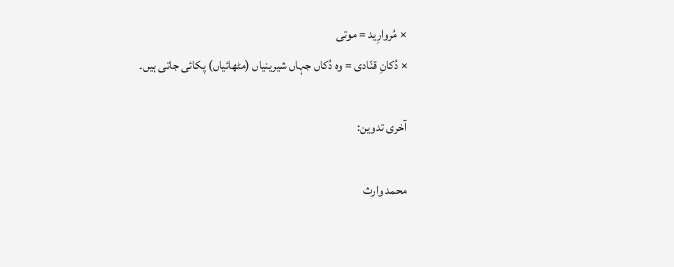× مُروارِید = موتی
× دُکانِ قنّادی = وہ دُکاں جہاں شیرینیاں (مٹھائیاں) پکائی جاتی ہیں۔

آخری تدوین:

محمد وارث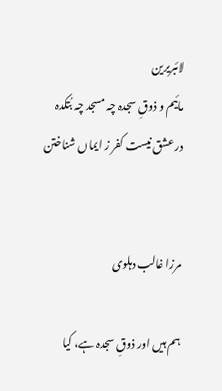لائبریرین
مائیم و ذوقِ سجدہ چہ مسجد چہ بُتکدہ
در عشق نیست کفر ز ایماں شناختن


مرزا غالب دہلوی

ہم ہیں اور ذوقِ سجدہ ہے، کیا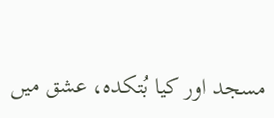مسجد اور کیا بُتکدہ، عشق میں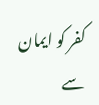کفر کو ایمان سے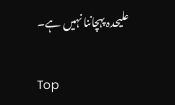علیحدہ پہچاننا نہیں‌ ہے۔

Top